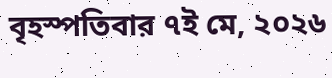বৃহস্পতিবার ৭ই মে, ২০২৬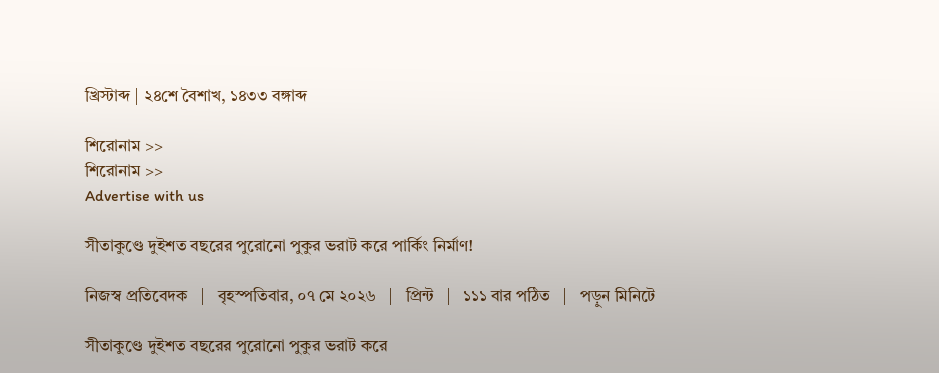খ্রিস্টাব্দ | ২৪শে বৈশাখ, ১৪৩৩ বঙ্গাব্দ

শিরোনাম >>
শিরোনাম >>
Advertise with us

সীতাকুণ্ডে দুইশত বছরের পুরোনো পুকুর ভরাট করে পার্কিং নির্মাণ!

নিজস্ব প্রতিবেদক   |   বৃহস্পতিবার, ০৭ মে ২০২৬   |   প্রিন্ট   |   ১১১ বার পঠিত   |   পড়ুন মিনিটে

সীতাকুণ্ডে দুইশত বছরের পুরোনো পুকুর ভরাট করে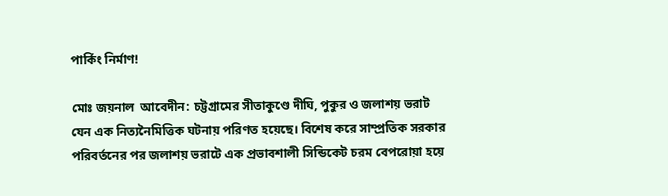পার্কিং নির্মাণ!

মোঃ জয়নাল  আবেদীন: চট্টগ্রামের সীতাকুণ্ডে দীঘি, পুকুর ও জলাশয় ভরাট যেন এক নিত্যনৈমিত্তিক ঘটনায় পরিণত হয়েছে। বিশেষ করে সাম্প্রতিক সরকার পরিবর্তনের পর জলাশয় ভরাটে এক প্রভাবশালী সিন্ডিকেট চরম বেপরোয়া হয়ে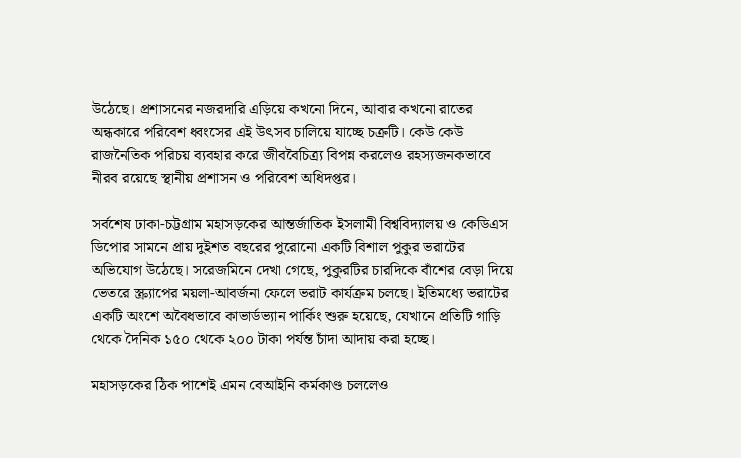উঠেছে। প্রশাসনের নজরদারি এড়িয়ে কখনো দিনে, আবার কখনো রাতের অন্ধকারে পরিবেশ ধ্বংসের এই উৎসব চালিয়ে যাচ্ছে চক্রটি। কেউ কেউ রাজনৈতিক পরিচয় ব্যবহার করে জীববৈচিত্র্য বিপন্ন করলেও রহস্যজনকভাবে নীরব রয়েছে স্থানীয় প্রশাসন ও পরিবেশ অধিদপ্তর।

সর্বশেষ ঢাকা-চট্টগ্রাম মহাসড়কের আন্তর্জাতিক ইসলামী বিশ্ববিদ্যালয় ও কেডিএস ডিপোর সামনে প্রায় দুইশত বছরের পুরোনো একটি বিশাল পুকুর ভরাটের অভিযোগ উঠেছে। সরেজমিনে দেখা গেছে, পুকুরটির চারদিকে বাঁশের বেড়া দিয়ে ভেতরে স্ক্র্যাপের ময়লা-আবর্জনা ফেলে ভরাট কার্যক্রম চলছে। ইতিমধ্যে ভরাটের একটি অংশে অবৈধভাবে কাভার্ডভ্যান পার্কিং শুরু হয়েছে, যেখানে প্রতিটি গাড়ি থেকে দৈনিক ১৫০ থেকে ২০০ টাকা পর্যন্ত চাঁদা আদায় করা হচ্ছে।

মহাসড়কের ঠিক পাশেই এমন বেআইনি কর্মকাণ্ড চললেও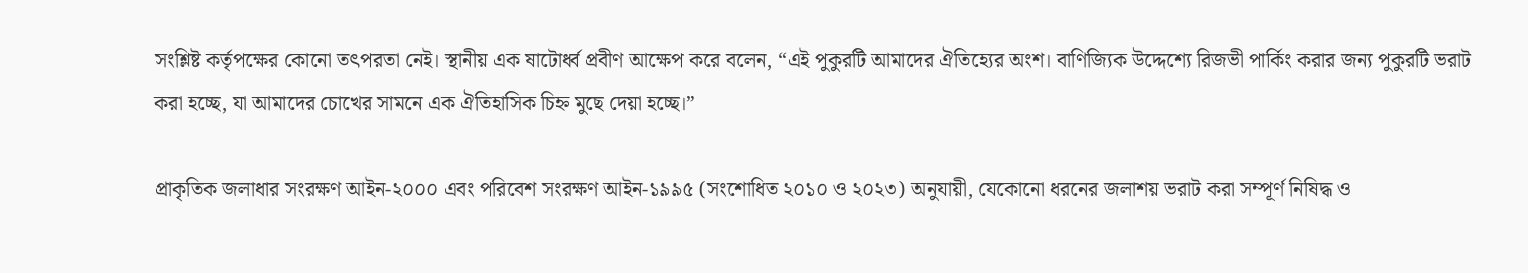সংশ্লিষ্ট কর্তৃপক্ষের কোনো তৎপরতা নেই। স্থানীয় এক ষাটোর্ধ্ব প্রবীণ আক্ষেপ করে বলেন, “এই পুকুরটি আমাদের ঐতিহ্যের অংশ। বাণিজ্যিক উদ্দেশ্যে রিজভী পার্কিং করার জন্য পুকুরটি ভরাট করা হচ্ছে, যা আমাদের চোখের সামনে এক ঐতিহাসিক চিহ্ন মুছে দেয়া হচ্ছে।”

প্রাকৃতিক জলাধার সংরক্ষণ আইন-২০০০ এবং পরিবেশ সংরক্ষণ আইন-১৯৯৫ (সংশোধিত ২০১০ ও ২০২৩) অনুযায়ী, যেকোনো ধরনের জলাশয় ভরাট করা সম্পূর্ণ নিষিদ্ধ ও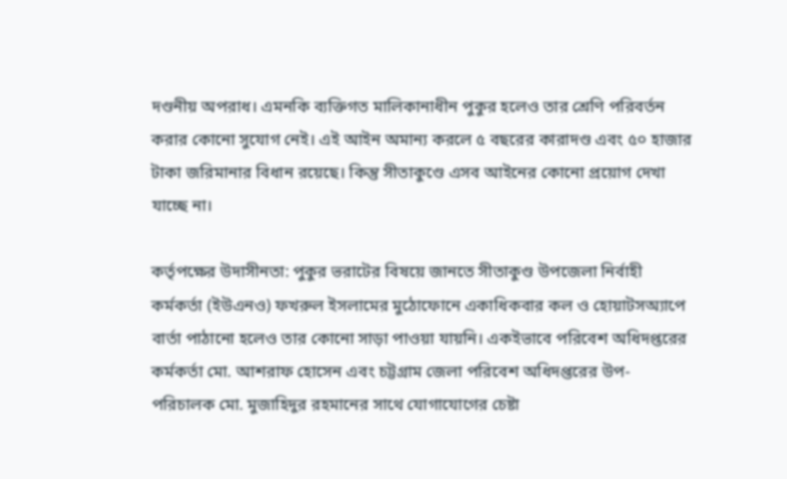দণ্ডনীয় অপরাধ। এমনকি ব্যক্তিগত মালিকানাধীন পুকুর হলেও তার শ্রেণি পরিবর্তন করার কোনো সুযোগ নেই। এই আইন অমান্য করলে ৫ বছরের কারাদণ্ড এবং ৫০ হাজার টাকা জরিমানার বিধান রয়েছে। কিন্তু সীতাকুণ্ডে এসব আইনের কোনো প্রয়োগ দেখা যাচ্ছে না।

কর্তৃপক্ষের উদাসীনতা: পুকুর ভরাটের বিষয়ে জানতে সীতাকুণ্ড উপজেলা নির্বাহী কর্মকর্তা (ইউএনও) ফখরুল ইসলামের মুঠোফোনে একাধিকবার কল ও হোয়াটসঅ্যাপে বার্তা পাঠানো হলেও তার কোনো সাড়া পাওয়া যায়নি। একইভাবে পরিবেশ অধিদপ্তরের কর্মকর্তা মো. আশরাফ হোসেন এবং চট্টগ্রাম জেলা পরিবেশ অধিদপ্তরের উপ-পরিচালক মো. মুজাহিদুর রহমানের সাথে যোগাযোগের চেষ্টা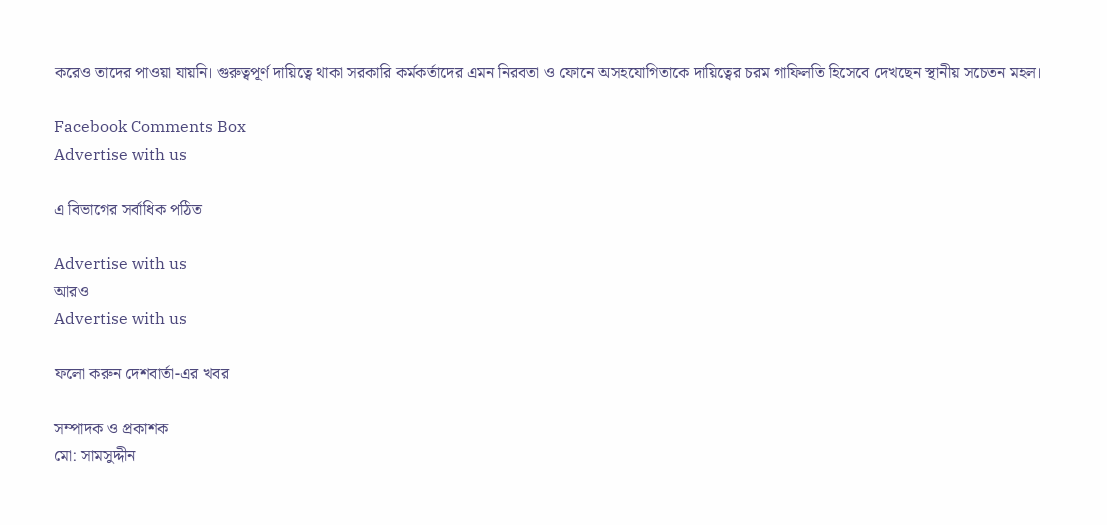করেও তাদের পাওয়া যায়নি। গুরুত্বপূর্ণ দায়িত্বে থাকা সরকারি কর্মকর্তাদের এমন নিরবতা ও ফোনে অসহযোগিতাকে দায়িত্বের চরম গাফিলতি হিসেবে দেখছেন স্থানীয় সচেতন মহল।

Facebook Comments Box
Advertise with us

এ বিভাগের সর্বাধিক পঠিত

Advertise with us
আরও
Advertise with us

ফলো করুন দেশবার্তা-এর খবর

সম্পাদক ও প্রকাশক
মো: সামসুদ্দীন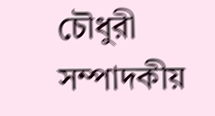চৌধুরী
সম্পাদকীয়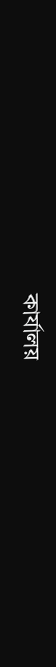কার্যালয়